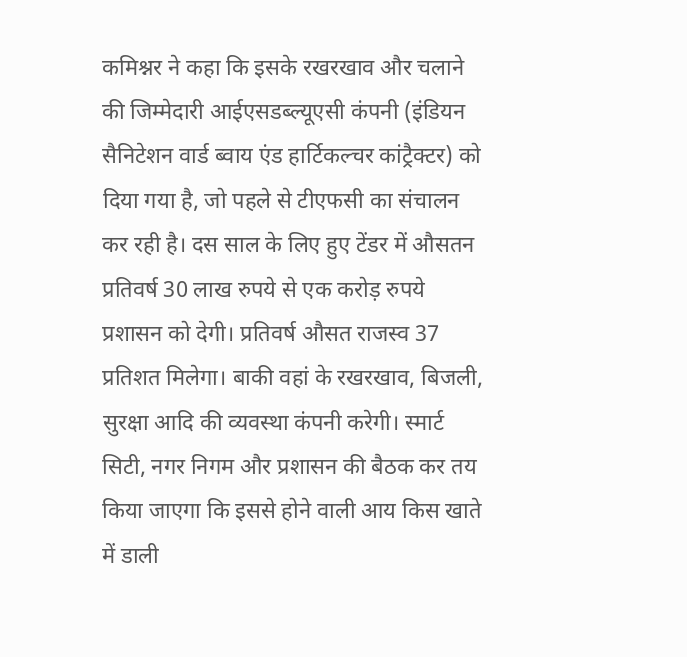कमिश्नर ने कहा कि इसके रखरखाव और चलाने की जिम्मेदारी आईएसडब्ल्यूएसी कंपनी (इंडियन सैनिटेशन वार्ड ब्वाय एंड हार्टिकल्चर कांट्रैक्टर) को दिया गया है, जो पहले से टीएफसी का संचालन कर रही है। दस साल के लिए हुए टेंडर में औसतन प्रतिवर्ष 30 लाख रुपये से एक करोड़ रुपये प्रशासन को देगी। प्रतिवर्ष औसत राजस्व 37 प्रतिशत मिलेगा। बाकी वहां के रखरखाव, बिजली, सुरक्षा आदि की व्यवस्था कंपनी करेगी। स्मार्ट सिटी, नगर निगम और प्रशासन की बैठक कर तय किया जाएगा कि इससे होने वाली आय किस खाते में डाली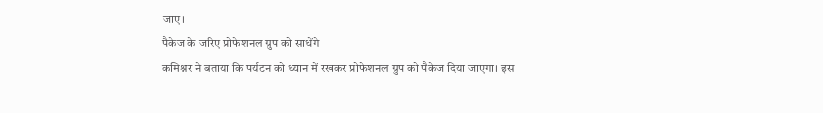जाए।
पैकेज के जरिए प्रोफेशनल ग्रुप को साधेंगे
कमिश्नर ने बताया कि पर्यटन को ध्यान में रखकर प्रोफेशनल ग्रुप को पैकेज दिया जाएगा। इस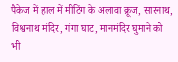पैकेज में हाल में मीटिंग के अलावा क्रूज, सारनाथ, विश्वनाथ मंदिर, गंगा घाट, मानमंदिर घुमाने को भी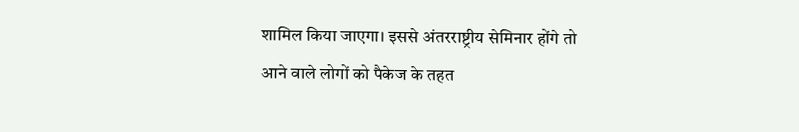शामिल किया जाएगा। इससे अंतरराष्ट्रीय सेमिनार होंगे तो आने वाले लोगों को पैकेज के तहत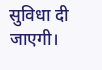सुविधा दी जाएगी।